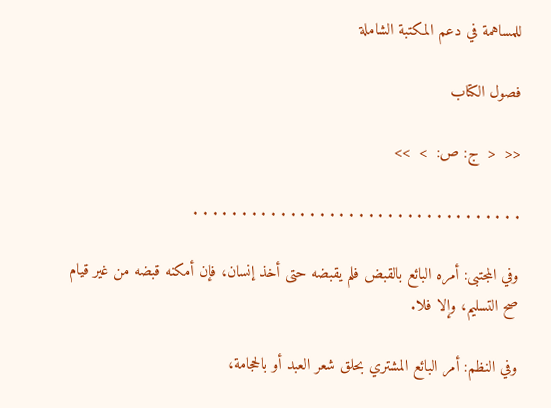للمساهمة في دعم المكتبة الشاملة

فصول الكتاب

<<  <  ج: ص:  >  >>

. . . . . . . . . . . . . . . . . . . . . . . . . . . . . . . . . .

وفي المجتبى: أمره البائع بالقبض فلم يقبضه حتى أخذ إنسان، فإن أمكنه قبضه من غير قيام صح التسليم، وإلا فلا.

وفي النظم: أمر البائع المشتري بحلق شعر العبد أو بالحجامة،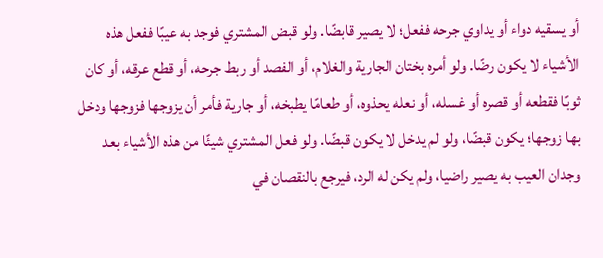أو يسقيه دواء أو يداوي جرحه ففعل؛ لا يصير قابضًا. ولو قبض المشتري فوجد به عيبًا ففعل هذه الأشياء لا يكون رضًا. ولو أمره بختان الجارية والغلام، أو الفصد أو ربط جرحه، أو قطع عرقه، أو كان ثوبًا فقطعه أو قصره أو غسله، أو نعله يحذوه، أو طعامًا يطبخه، أو جارية فأمر أن يزوجها فزوجها ودخل بها زوجها؛ يكون قبضًا، ولو لم يدخل لا يكون قبضًا. ولو فعل المشتري شيئًا من هذه الأشياء بعد وجدان العيب به يصير راضيا، ولم يكن له الرد، فيرجع بالنقصان في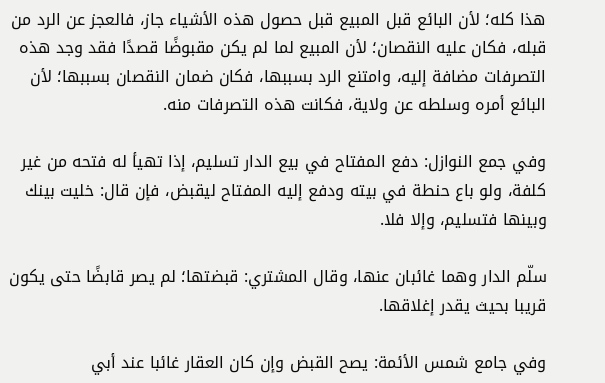هذا كله؛ لأن البائع قبل المبيع قبل حصول هذه الأشياء جاز، فالعجز عن الرد من قبله، فكان عليه النقصان؛ لأن المبيع لما لم يكن مقبوضًا قصدًا فقد وجد هذه التصرفات مضافة إليه، وامتنع الرد بسببها، فكان ضمان النقصان بسببها؛ لأن البائع أمره وسلطه عن ولاية، فكانت هذه التصرفات منه.

وفي جمع النوازل: دفع المفتاح في بيع الدار تسليم، إذا تهيأ له فتحه من غير كلفة، ولو باع حنطة في بيته ودفع إليه المفتاح ليقبض، فإن قال: خليت بينك وبينها فتسليم، وإلا فلا.

سلّم الدار وهما غائبان عنها، وقال المشتري: قبضتها؛ لم يصر قابضًا حتى يكون قريبا بحيث يقدر إغلاقها.

وفي جامع شمس الأئمة: يصح القبض وإن كان العقار غائبا عند أبي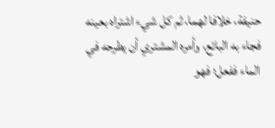حنيفة، خلافا لهما، ثم كل شيء اشتراه بعينه فجاء به البائع، وأمره المشتري أن يطرحه في الماء ففعل؛ فهو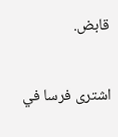قابض.

اشترى فرسا في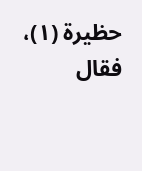حظيرة (١)، فقال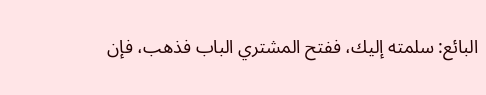البائع: سلمته إليك، ففتح المشتري الباب فذهب، فإن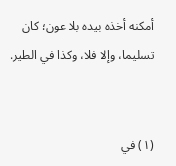أمكنه أخذه بيده بلا عون؛ كان تسليما، وإلا فلا، وكذا في الطير.


(١) في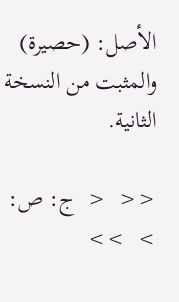الأصل: (حصيرة) والمثبت من النسخة الثانية.

<<  <  ج: ص:  >  >>